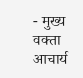- मुख्य वक्ता आचार्य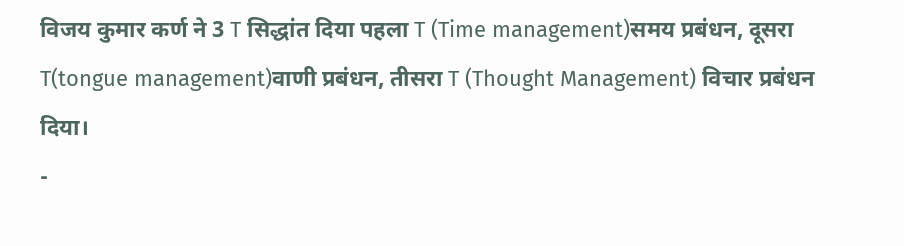विजय कुमार कर्ण ने 3 T सिद्धांत दिया पहला T (Time management)समय प्रबंधन, दूसरा T(tongue management)वाणी प्रबंधन, तीसरा T (Thought Management) विचार प्रबंधन दिया।
-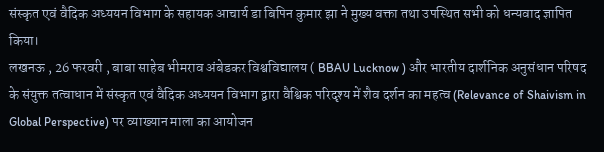संस्कृत एवं वैदिक अध्ययन विभाग के सहायक आचार्य डा बिपिन कुमार झा ने मुख्य वक्ता तथा उपस्थित सभी को धन्यवाद ज्ञापित किया।
लखनऊ , 26 फरवरी , बाबा साहेब भीमराव अंबेडकर विश्वविद्यालय ( BBAU Lucknow ) और भारतीय दार्शनिक अनुसंधान परिषद के संयुक्त तत्वाधान में संस्कृत एवं वैदिक अध्ययन विभाग द्वारा वैश्विक परिदृश्य में शैव दर्शन का महत्व (Relevance of Shaivism in Global Perspective) पर व्याख्यान माला का आयोजन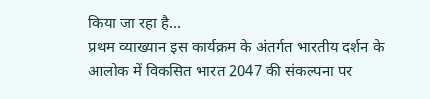किया जा रहा है…
प्रथम व्याख्यान इस कार्यक्रम के अंतर्गत भारतीय दर्शन के आलोक में विकसित भारत 2047 की संकल्पना पर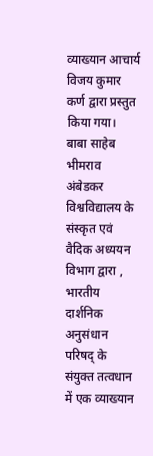व्याख्यान आचार्य विजय कुमार कर्ण द्वारा प्रस्तुत किया गया। बाबा साहेब भीमराव अंबेडकर विश्वविद्यालय के संस्कृत एवं वैदिक अध्ययन विभाग द्वारा , भारतीय दार्शनिक अनुसंधान परिषद् के संयुक्त तत्वधान में एक व्याख्यान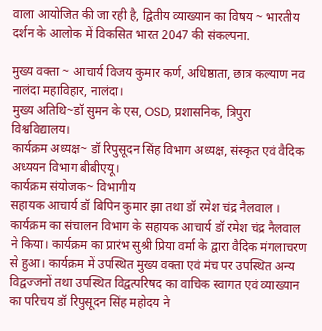वाला आयोजित की जा रही है, द्वितीय व्याख्यान का विषय ~ भारतीय दर्शन के आलोक में विकसित भारत 2047 की संकल्पना.

मुख्य वक्ता ~ आचार्य विजय कुमार कर्ण, अधिष्ठाता, छात्र कल्याण नव नालंदा महाविहार, नालंदा।
मुख्य अतिथि~डॉ सुमन के एस, OSD, प्रशासनिक, त्रिपुरा विश्वविद्यालय।
कार्यक्रम अध्यक्ष~ डॉ रिपुसूदन सिंह विभाग अध्यक्ष, संस्कृत एवं वैदिक अध्ययन विभाग बीबीएयू।
कार्यक्रम संयोजक~ विभागीय
सहायक आचार्य डॉ बिपिन कुमार झा तथा डॉ रमेश चंद्र नैलवाल ।
कार्यक्रम का संचालन विभाग के सहायक आचार्य डॉ रमेश चंद्र नैलवाल ने किया। कार्यक्रम का प्रारंभ सुश्री प्रिया वर्मा के द्वारा वैदिक मंगलाचरण से हुआ। कार्यक्रम में उपस्थित मुख्य वक्ता एवं मंच पर उपस्थित अन्य विद्वज्जनों तथा उपस्थित विद्वत्परिषद का वाचिक स्वागत एवं व्याख्यान का परिचय डॉ रिपुसूदन सिंह महोदय ने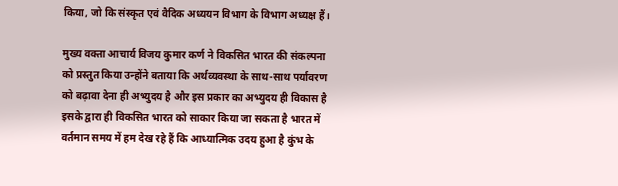किया, जो कि संस्कृत एवं वैदिक अध्ययन विभाग के विभाग अध्यक्ष हैं।

मुख्य वक्ता आचार्य विजय कुमार कर्ण ने विकसित भारत की संकल्पना को प्रस्तुत किया उन्होंने बताया कि अर्थव्यवस्था के साथ-साथ पर्यावरण को बढ़ावा देना ही अभ्युदय है और इस प्रकार का अभ्युदय ही विकास है इसके द्वारा ही विकसित भारत को साकार किया जा सकता है भारत में वर्तमान समय में हम देख रहे हैं कि आध्यात्मिक उदय हुआ है कुंभ के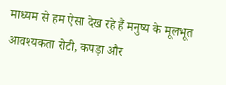माध्यम से हम ऐसा देख रहे हैं मनुष्य के मूलभूत आवश्यकता रोटी, कपड़ा और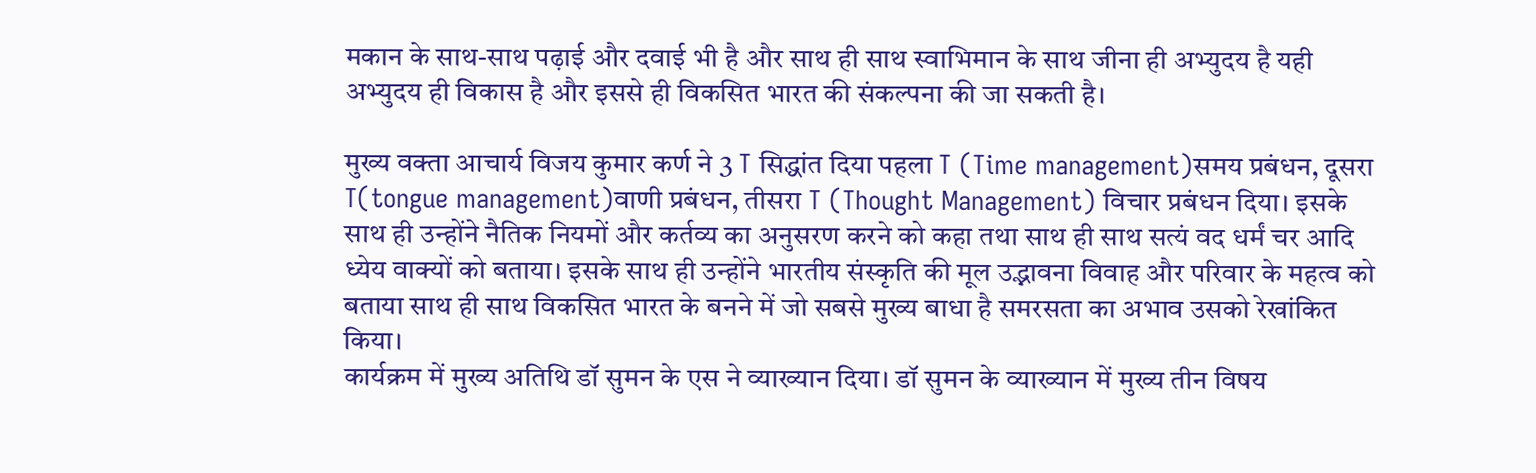मकान के साथ-साथ पढ़ाई और दवाई भी है और साथ ही साथ स्वाभिमान के साथ जीना ही अभ्युदय है यही अभ्युदय ही विकास है और इससे ही विकसित भारत की संकल्पना की जा सकती है।

मुख्य वक्ता आचार्य विजय कुमार कर्ण ने 3 T सिद्धांत दिया पहला T (Time management)समय प्रबंधन, दूसरा T(tongue management)वाणी प्रबंधन, तीसरा T (Thought Management) विचार प्रबंधन दिया। इसके साथ ही उन्होंने नैतिक नियमों और कर्तव्य का अनुसरण करने को कहा तथा साथ ही साथ सत्यं वद धर्मं चर आदि ध्येय वाक्यों को बताया। इसके साथ ही उन्होंने भारतीय संस्कृति की मूल उद्भावना विवाह और परिवार के महत्व को बताया साथ ही साथ विकसित भारत के बनने में जो सबसे मुख्य बाधा है समरसता का अभाव उसको रेखांकित किया।
कार्यक्रम में मुख्य अतिथि डॉ सुमन के एस ने व्याख्यान दिया। डॉ सुमन के व्याख्यान में मुख्य तीन विषय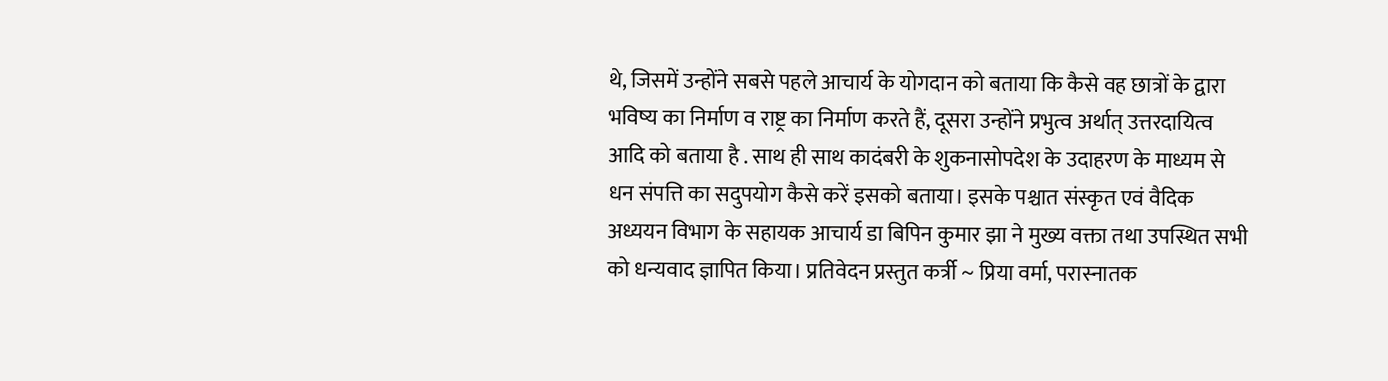थे, जिसमें उन्होंने सबसे पहले आचार्य के योगदान को बताया कि कैसे वह छात्रों के द्वारा भविष्य का निर्माण व राष्ट्र का निर्माण करते हैं, दूसरा उन्होंने प्रभुत्व अर्थात् उत्तरदायित्व आदि को बताया है . साथ ही साथ कादंबरी के शुकनासोपदेश के उदाहरण के माध्यम से धन संपत्ति का सदुपयोग कैसे करें इसको बताया। इसके पश्चात संस्कृत एवं वैदिक अध्ययन विभाग के सहायक आचार्य डा बिपिन कुमार झा ने मुख्य वक्ता तथा उपस्थित सभी को धन्यवाद ज्ञापित किया। प्रतिवेदन प्रस्तुत कर्त्री ~ प्रिया वर्मा, परास्नातक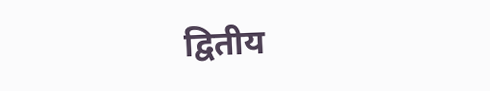द्वितीय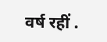वर्ष रहीं .